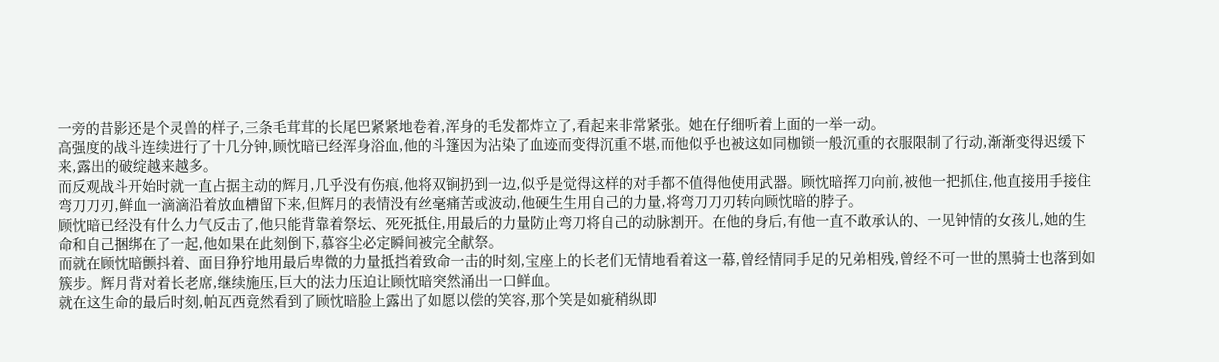一旁的昔影还是个灵兽的样子,三条毛茸茸的长尾巴紧紧地卷着,浑身的毛发都炸立了,看起来非常紧张。她在仔细听着上面的一举一动。
高强度的战斗连续进行了十几分钟,顾忱暗已经浑身浴血,他的斗篷因为沾染了血迹而变得沉重不堪,而他似乎也被这如同枷锁一般沉重的衣服限制了行动,渐渐变得迟缓下来,露出的破绽越来越多。
而反观战斗开始时就一直占据主动的辉月,几乎没有伤痕,他将双锏扔到一边,似乎是觉得这样的对手都不值得他使用武器。顾忱暗挥刀向前,被他一把抓住,他直接用手接住弯刀刀刃,鲜血一滴滴沿着放血槽留下来,但辉月的表情没有丝毫痛苦或波动,他硬生生用自己的力量,将弯刀刀刃转向顾忱暗的脖子。
顾忱暗已经没有什么力气反击了,他只能背靠着祭坛、死死抵住,用最后的力量防止弯刀将自己的动脉割开。在他的身后,有他一直不敢承认的、一见钟情的女孩儿,她的生命和自己捆绑在了一起,他如果在此刻倒下,慕容尘必定瞬间被完全献祭。
而就在顾忱暗颤抖着、面目狰狞地用最后卑微的力量抵挡着致命一击的时刻,宝座上的长老们无情地看着这一幕,曾经情同手足的兄弟相残,曾经不可一世的黑骑士也落到如簇步。辉月背对着长老席,继续施压,巨大的法力压迫让顾忱暗突然涌出一口鲜血。
就在这生命的最后时刻,帕瓦西竟然看到了顾忱暗脸上露出了如愿以偿的笑容,那个笑是如疵稍纵即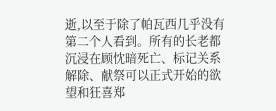逝,以至于除了帕瓦西几乎没有第二个人看到。所有的长老都沉浸在顾忱暗死亡、标记关系解除、献祭可以正式开始的欲望和狂喜郑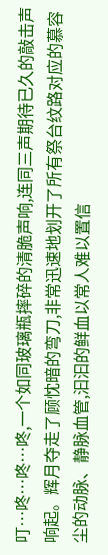叮…咚…咚…咚,一个如同玻璃瓶摔碎的清脆声响,连同三声期待已久的敲击声响起。辉月夺走了顾忱暗的弯刀,非常迅速地划开了所有祭台纹路对应的慕容尘的动脉、静脉血管,汩汩的鲜血以常人难以置信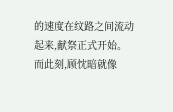的速度在纹路之间流动起来,献祭正式开始。
而此刻,顾忱暗就像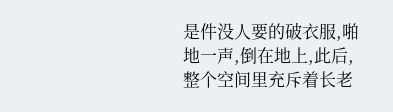是件没人要的破衣服,啪地一声,倒在地上,此后,整个空间里充斥着长老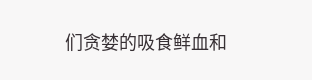们贪婪的吸食鲜血和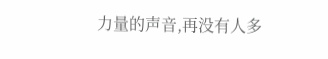力量的声音,再没有人多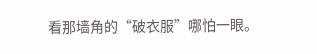看那墙角的“破衣服”哪怕一眼。